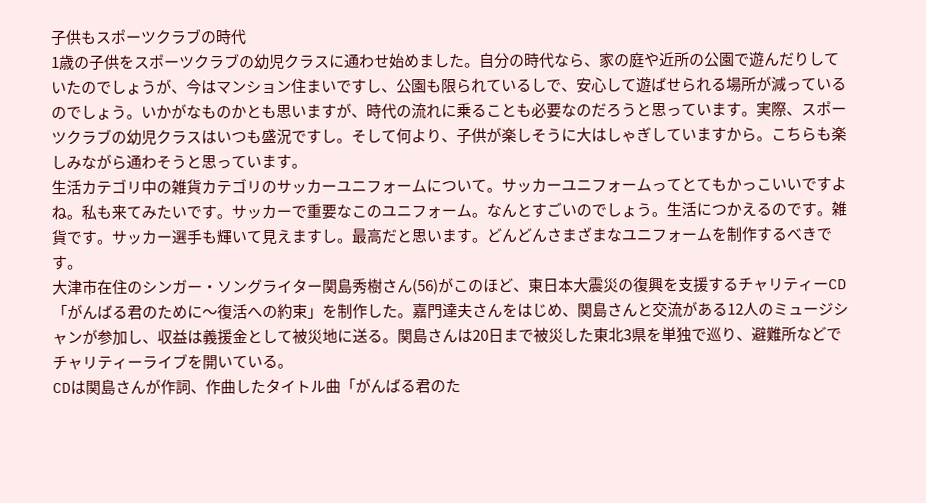子供もスポーツクラブの時代
1歳の子供をスポーツクラブの幼児クラスに通わせ始めました。自分の時代なら、家の庭や近所の公園で遊んだりしていたのでしょうが、今はマンション住まいですし、公園も限られているしで、安心して遊ばせられる場所が減っているのでしょう。いかがなものかとも思いますが、時代の流れに乗ることも必要なのだろうと思っています。実際、スポーツクラブの幼児クラスはいつも盛況ですし。そして何より、子供が楽しそうに大はしゃぎしていますから。こちらも楽しみながら通わそうと思っています。
生活カテゴリ中の雑貨カテゴリのサッカーユニフォームについて。サッカーユニフォームってとてもかっこいいですよね。私も来てみたいです。サッカーで重要なこのユニフォーム。なんとすごいのでしょう。生活につかえるのです。雑貨です。サッカー選手も輝いて見えますし。最高だと思います。どんどんさまざまなユニフォームを制作するべきです。
大津市在住のシンガー・ソングライター関島秀樹さん(56)がこのほど、東日本大震災の復興を支援するチャリティーCD「がんばる君のために〜復活への約束」を制作した。嘉門達夫さんをはじめ、関島さんと交流がある12人のミュージシャンが参加し、収益は義援金として被災地に送る。関島さんは20日まで被災した東北3県を単独で巡り、避難所などでチャリティーライブを開いている。
CDは関島さんが作詞、作曲したタイトル曲「がんばる君のた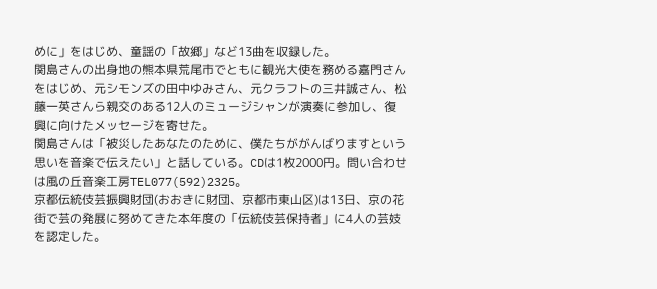めに」をはじめ、童謡の「故郷」など13曲を収録した。
関島さんの出身地の熊本県荒尾市でともに観光大使を務める嘉門さんをはじめ、元シモンズの田中ゆみさん、元クラフトの三井誠さん、松藤一英さんら親交のある12人のミュージシャンが演奏に参加し、復興に向けたメッセージを寄せた。
関島さんは「被災したあなたのために、僕たちががんばりますという思いを音楽で伝えたい」と話している。CDは1枚2000円。問い合わせは風の丘音楽工房TEL077(592)2325。
京都伝統伎芸振興財団(おおきに財団、京都市東山区)は13日、京の花街で芸の発展に努めてきた本年度の「伝統伎芸保持者」に4人の芸妓を認定した。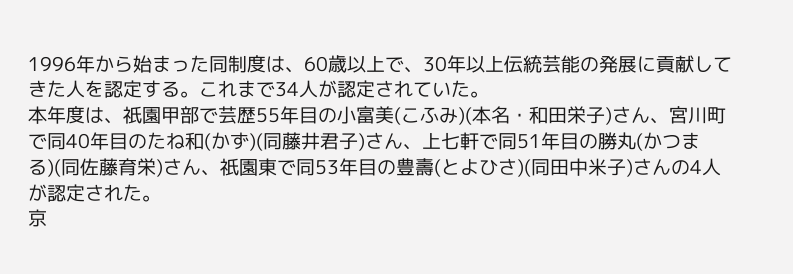1996年から始まった同制度は、60歳以上で、30年以上伝統芸能の発展に貢献してきた人を認定する。これまで34人が認定されていた。
本年度は、祇園甲部で芸歴55年目の小富美(こふみ)(本名・和田栄子)さん、宮川町で同40年目のたね和(かず)(同藤井君子)さん、上七軒で同51年目の勝丸(かつまる)(同佐藤育栄)さん、祇園東で同53年目の豊壽(とよひさ)(同田中米子)さんの4人が認定された。
京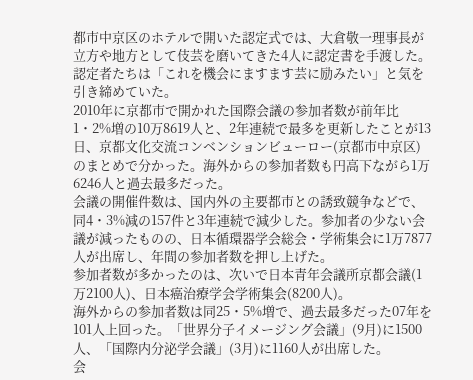都市中京区のホテルで開いた認定式では、大倉敬一理事長が立方や地方として伎芸を磨いてきた4人に認定書を手渡した。認定者たちは「これを機会にますます芸に励みたい」と気を引き締めていた。
2010年に京都市で開かれた国際会議の参加者数が前年比1・2%増の10万8619人と、2年連続で最多を更新したことが13日、京都文化交流コンベンションビューロー(京都市中京区)のまとめで分かった。海外からの参加者数も円高下ながら1万6246人と過去最多だった。
会議の開催件数は、国内外の主要都市との誘致競争などで、同4・3%減の157件と3年連続で減少した。参加者の少ない会議が減ったものの、日本循環器学会総会・学術集会に1万7877人が出席し、年間の参加者数を押し上げた。
参加者数が多かったのは、次いで日本青年会議所京都会議(1万2100人)、日本癌治療学会学術集会(8200人)。
海外からの参加者数は同25・5%増で、過去最多だった07年を101人上回った。「世界分子イメージング会議」(9月)に1500人、「国際内分泌学会議」(3月)に1160人が出席した。
会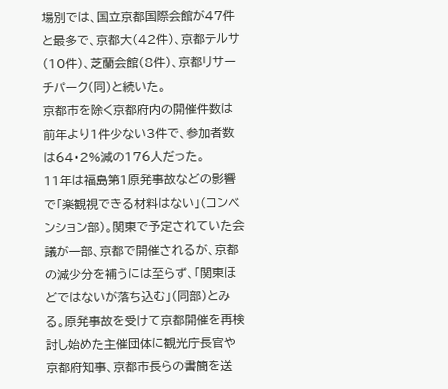場別では、国立京都国際会館が47件と最多で、京都大(42件)、京都テルサ(10件)、芝蘭会館(8件)、京都リサーチパーク(同)と続いた。
京都市を除く京都府内の開催件数は前年より1件少ない3件で、参加者数は64・2%減の176人だった。
11年は福島第1原発事故などの影響で「楽観視できる材料はない」(コンベンション部)。関東で予定されていた会議が一部、京都で開催されるが、京都の減少分を補うには至らず、「関東ほどではないが落ち込む」(同部)とみる。原発事故を受けて京都開催を再検討し始めた主催団体に観光庁長官や京都府知事、京都市長らの書簡を送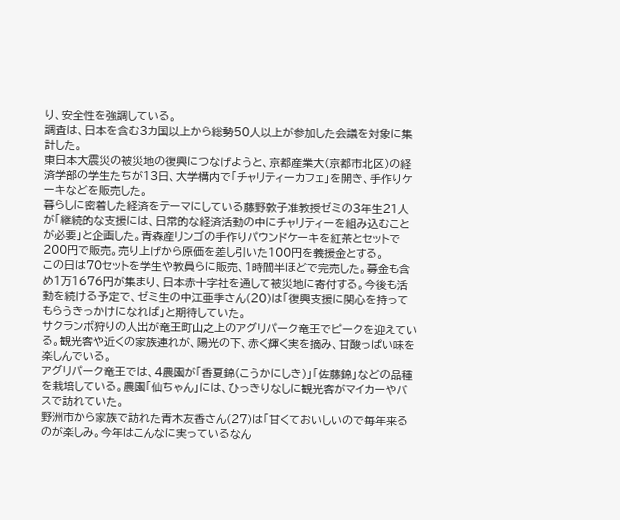り、安全性を強調している。
調査は、日本を含む3カ国以上から総勢50人以上が参加した会議を対象に集計した。
東日本大震災の被災地の復興につなげようと、京都産業大(京都市北区)の経済学部の学生たちが13日、大学構内で「チャリティーカフェ」を開き、手作りケーキなどを販売した。
暮らしに密着した経済をテーマにしている藤野敦子准教授ゼミの3年生21人が「継続的な支援には、日常的な経済活動の中にチャリティーを組み込むことが必要」と企画した。青森産リンゴの手作りパウンドケーキを紅茶とセットで200円で販売。売り上げから原価を差し引いた100円を義援金とする。
この日は70セットを学生や教員らに販売、1時間半ほどで完売した。募金も含め1万1676円が集まり、日本赤十字社を通して被災地に寄付する。今後も活動を続ける予定で、ゼミ生の中江亜季さん(20)は「復興支援に関心を持ってもらうきっかけになれば」と期待していた。
サクランボ狩りの人出が竜王町山之上のアグリパーク竜王でピークを迎えている。観光客や近くの家族連れが、陽光の下、赤く輝く実を摘み、甘酸っぱい味を楽しんでいる。
アグリパーク竜王では、4農園が「香夏錦(こうかにしき)」「佐藤錦」などの品種を栽培している。農園「仙ちゃん」には、ひっきりなしに観光客がマイカーやバスで訪れていた。
野洲市から家族で訪れた青木友香さん(27)は「甘くておいしいので毎年来るのが楽しみ。今年はこんなに実っているなん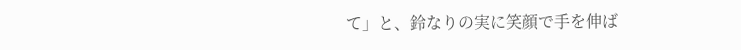て」と、鈴なりの実に笑顔で手を伸ば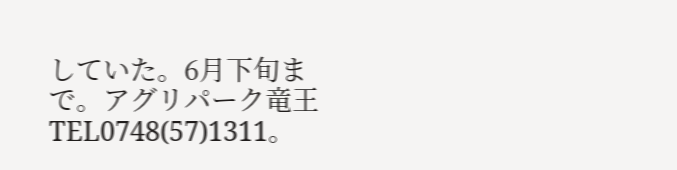していた。6月下旬まで。アグリパーク竜王TEL0748(57)1311。